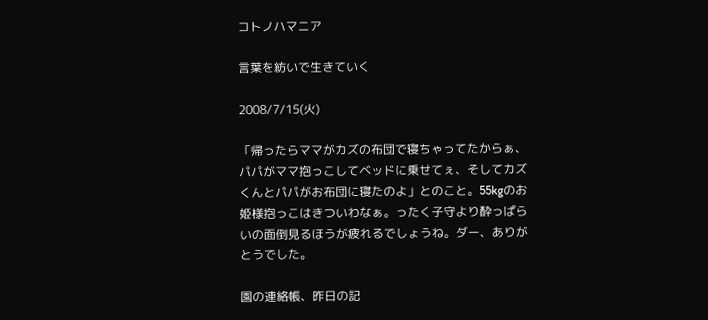コトノハマニア

言葉を紡いで生きていく

2008/7/15(火)

「帰ったらママがカズの布団で寝ちゃってたからぁ、パパがママ抱っこしてベッドに乗せてぇ、そしてカズくんとパパがお布団に寝たのよ」とのこと。55kgのお姫様抱っこはきついわなぁ。ったく子守より酔っぱらいの面倒見るほうが疲れるでしょうね。ダー、ありがとうでした。

園の連絡帳、昨日の記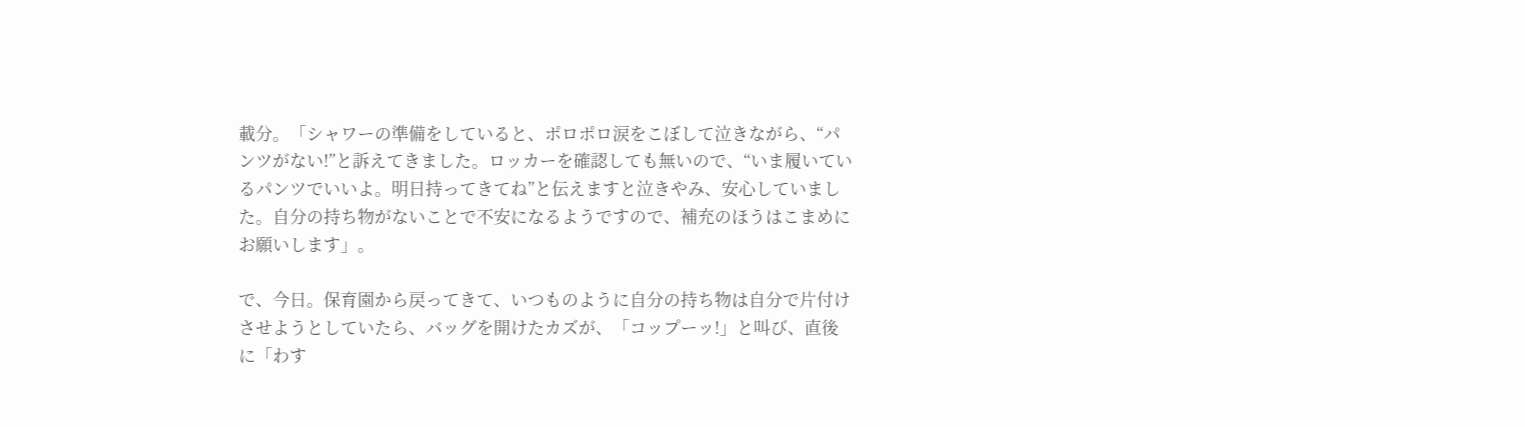載分。「シャワーの準備をしていると、ポロポロ涙をこぼして泣きながら、“パンツがない!”と訴えてきました。ロッカーを確認しても無いので、“いま履いているパンツでいいよ。明日持ってきてね”と伝えますと泣きやみ、安心していました。自分の持ち物がないことで不安になるようですので、補充のほうはこまめにお願いします」。

で、今日。保育園から戻ってきて、いつものように自分の持ち物は自分で片付けさせようとしていたら、バッグを開けたカズが、「コップーッ!」と叫び、直後に「わす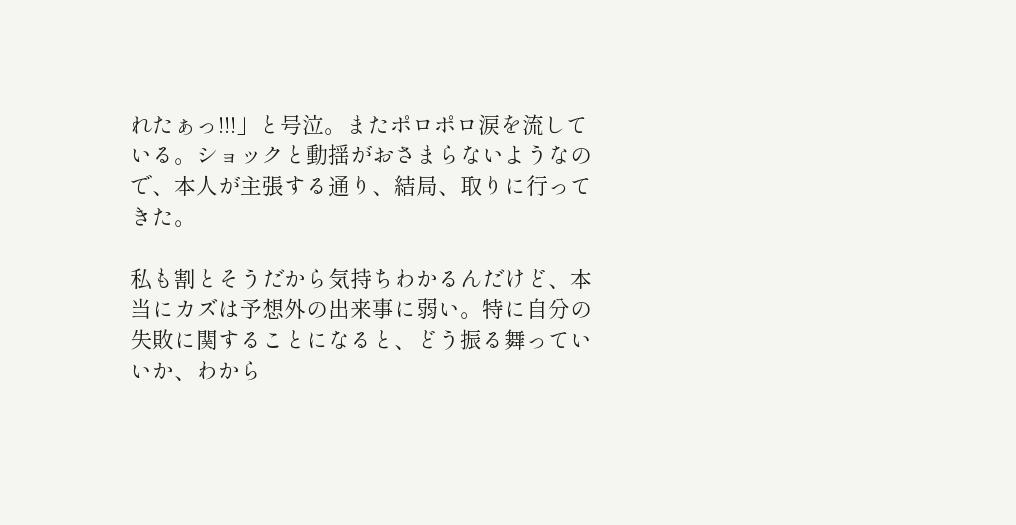れたぁっ!!!」と号泣。またポロポロ涙を流している。ショックと動揺がおさまらないようなので、本人が主張する通り、結局、取りに行ってきた。

私も割とそうだから気持ちわかるんだけど、本当にカズは予想外の出来事に弱い。特に自分の失敗に関することになると、どう振る舞っていいか、わから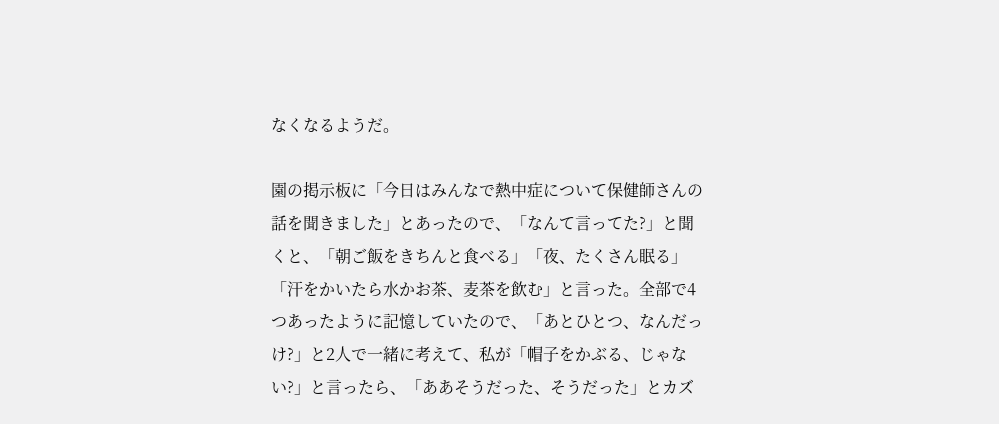なくなるようだ。

園の掲示板に「今日はみんなで熱中症について保健師さんの話を聞きました」とあったので、「なんて言ってた?」と聞くと、「朝ご飯をきちんと食べる」「夜、たくさん眠る」「汗をかいたら水かお茶、麦茶を飲む」と言った。全部で4つあったように記憶していたので、「あとひとつ、なんだっけ?」と2人で一緒に考えて、私が「帽子をかぶる、じゃない?」と言ったら、「ああそうだった、そうだった」とカズ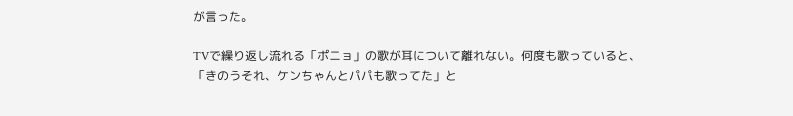が言った。

TVで繰り返し流れる「ポニョ」の歌が耳について離れない。何度も歌っていると、「きのうそれ、ケンちゃんとパパも歌ってた」と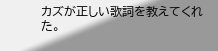カズが正しい歌詞を教えてくれた。